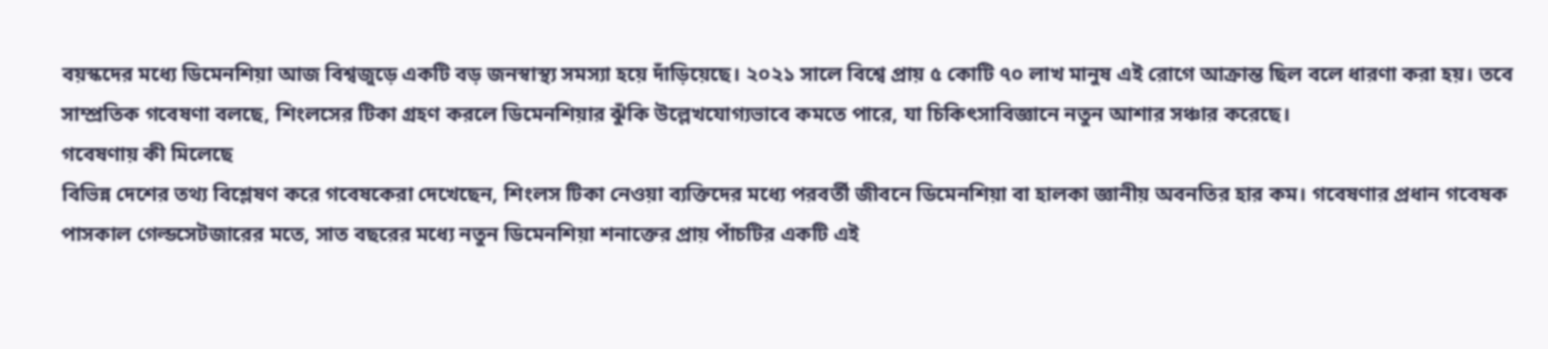বয়স্কদের মধ্যে ডিমেনশিয়া আজ বিশ্বজুড়ে একটি বড় জনস্বাস্থ্য সমস্যা হয়ে দাঁড়িয়েছে। ২০২১ সালে বিশ্বে প্রায় ৫ কোটি ৭০ লাখ মানুষ এই রোগে আক্রান্ত ছিল বলে ধারণা করা হয়। তবে সাম্প্রতিক গবেষণা বলছে, শিংলসের টিকা গ্রহণ করলে ডিমেনশিয়ার ঝুঁকি উল্লেখযোগ্যভাবে কমতে পারে, যা চিকিৎসাবিজ্ঞানে নতুন আশার সঞ্চার করেছে।
গবেষণায় কী মিলেছে
বিভিন্ন দেশের তথ্য বিশ্লেষণ করে গবেষকেরা দেখেছেন, শিংলস টিকা নেওয়া ব্যক্তিদের মধ্যে পরবর্তী জীবনে ডিমেনশিয়া বা হালকা জ্ঞানীয় অবনতির হার কম। গবেষণার প্রধান গবেষক পাসকাল গেল্ডসেটজারের মতে, সাত বছরের মধ্যে নতুন ডিমেনশিয়া শনাক্তের প্রায় পাঁচটির একটি এই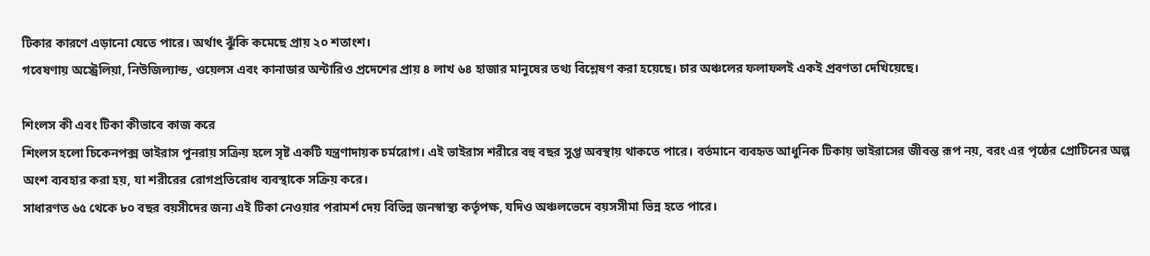টিকার কারণে এড়ানো যেতে পারে। অর্থাৎ ঝুঁকি কমেছে প্রায় ২০ শতাংশ।
গবেষণায় অস্ট্রেলিয়া, নিউজিল্যান্ড, ওয়েলস এবং কানাডার অন্টারিও প্রদেশের প্রায় ৪ লাখ ৬৪ হাজার মানুষের তথ্য বিশ্লেষণ করা হয়েছে। চার অঞ্চলের ফলাফলই একই প্রবণতা দেখিয়েছে।

শিংলস কী এবং টিকা কীভাবে কাজ করে
শিংলস হলো চিকেনপক্স ভাইরাস পুনরায় সক্রিয় হলে সৃষ্ট একটি যন্ত্রণাদায়ক চর্মরোগ। এই ভাইরাস শরীরে বহু বছর সুপ্ত অবস্থায় থাকতে পারে। বর্তমানে ব্যবহৃত আধুনিক টিকায় ভাইরাসের জীবন্ত রূপ নয়, বরং এর পৃষ্ঠের প্রোটিনের অল্প অংশ ব্যবহার করা হয়, যা শরীরের রোগপ্রতিরোধ ব্যবস্থাকে সক্রিয় করে।
সাধারণত ৬৫ থেকে ৮০ বছর বয়সীদের জন্য এই টিকা নেওয়ার পরামর্শ দেয় বিভিন্ন জনস্বাস্থ্য কর্তৃপক্ষ, যদিও অঞ্চলভেদে বয়সসীমা ভিন্ন হতে পারে।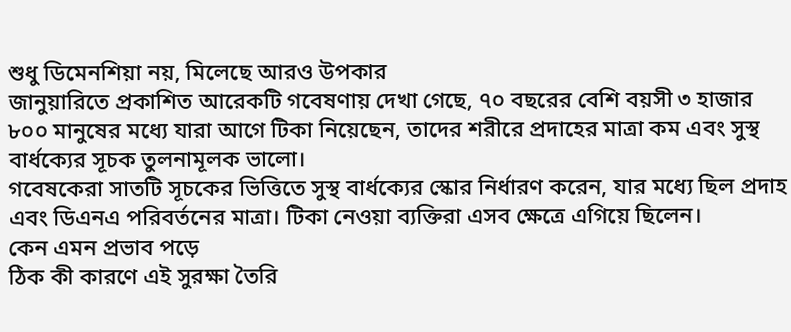শুধু ডিমেনশিয়া নয়, মিলেছে আরও উপকার
জানুয়ারিতে প্রকাশিত আরেকটি গবেষণায় দেখা গেছে, ৭০ বছরের বেশি বয়সী ৩ হাজার ৮০০ মানুষের মধ্যে যারা আগে টিকা নিয়েছেন, তাদের শরীরে প্রদাহের মাত্রা কম এবং সুস্থ বার্ধক্যের সূচক তুলনামূলক ভালো।
গবেষকেরা সাতটি সূচকের ভিত্তিতে সুস্থ বার্ধক্যের স্কোর নির্ধারণ করেন, যার মধ্যে ছিল প্রদাহ এবং ডিএনএ পরিবর্তনের মাত্রা। টিকা নেওয়া ব্যক্তিরা এসব ক্ষেত্রে এগিয়ে ছিলেন।
কেন এমন প্রভাব পড়ে
ঠিক কী কারণে এই সুরক্ষা তৈরি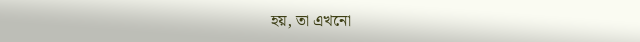হয়, তা এখনো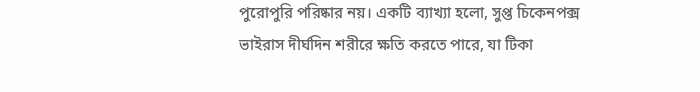পুরোপুরি পরিষ্কার নয়। একটি ব্যাখ্যা হলো, সুপ্ত চিকেনপক্স ভাইরাস দীর্ঘদিন শরীরে ক্ষতি করতে পারে, যা টিকা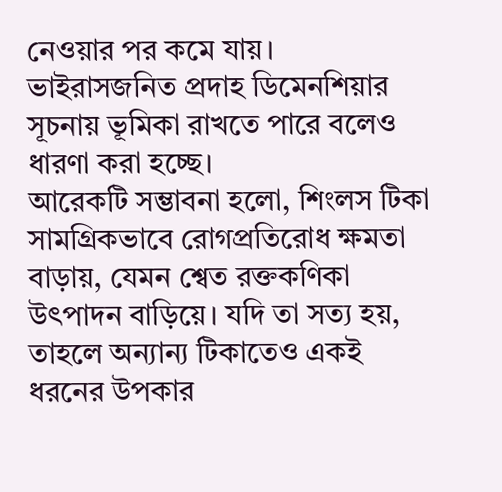নেওয়ার পর কমে যায়। ভাইরাসজনিত প্রদাহ ডিমেনশিয়ার সূচনায় ভূমিকা রাখতে পারে বলেও ধারণা করা হচ্ছে।
আরেকটি সম্ভাবনা হলো, শিংলস টিকা সামগ্রিকভাবে রোগপ্রতিরোধ ক্ষমতা বাড়ায়, যেমন শ্বেত রক্তকণিকা উৎপাদন বাড়িয়ে। যদি তা সত্য হয়, তাহলে অন্যান্য টিকাতেও একই ধরনের উপকার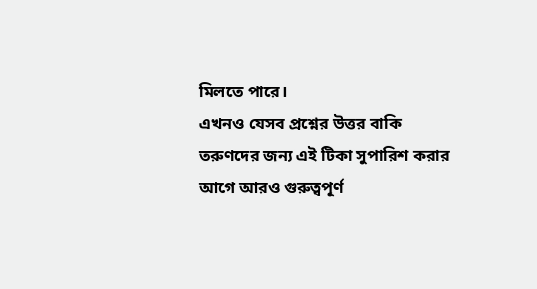মিলতে পারে।
এখনও যেসব প্রশ্নের উত্তর বাকি
তরুণদের জন্য এই টিকা সুপারিশ করার আগে আরও গুরুত্বপূর্ণ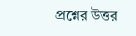প্রশ্নের উত্তর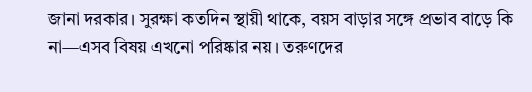জানা দরকার। সুরক্ষা কতদিন স্থায়ী থাকে, বয়স বাড়ার সঙ্গে প্রভাব বাড়ে কি না—এসব বিষয় এখনো পরিষ্কার নয়। তরুণদের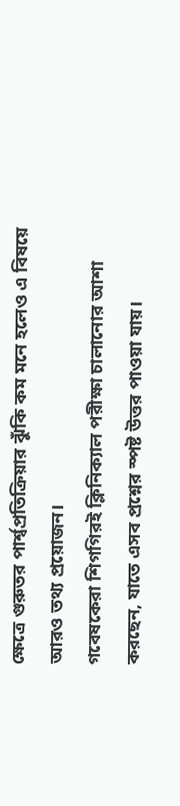ক্ষেত্রে গুরুতর পার্শ্বপ্রতিক্রিয়ার ঝুঁকি কম মনে হলেও এ বিষয়ে আরও তথ্য প্রয়োজন।
গবেষকেরা শিগগিরই ক্লিনিক্যাল পরীক্ষা চালানোর আশা করছেন, যাতে এসব প্রশ্নের স্পষ্ট উত্তর পাওয়া যায়।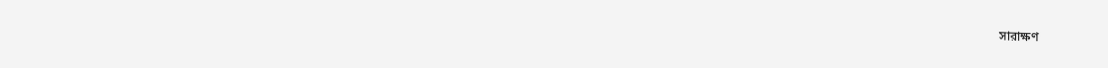সারাক্ষণ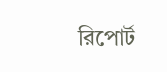রিপোর্ট